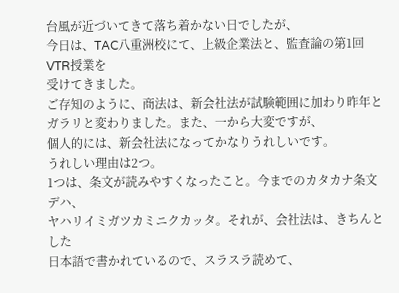台風が近づいてきて落ち着かない日でしたが、
今日は、TAC八重洲校にて、上級企業法と、監査論の第1回VTR授業を
受けてきました。
ご存知のように、商法は、新会社法が試験範囲に加わり昨年と
ガラリと変わりました。また、一から大変ですが、
個人的には、新会社法になってかなりうれしいです。
うれしい理由は2つ。
1つは、条文が読みやすくなったこと。今までのカタカナ条文デハ、
ヤハリイミガツカミニクカッタ。それが、会社法は、きちんとした
日本語で書かれているので、スラスラ読めて、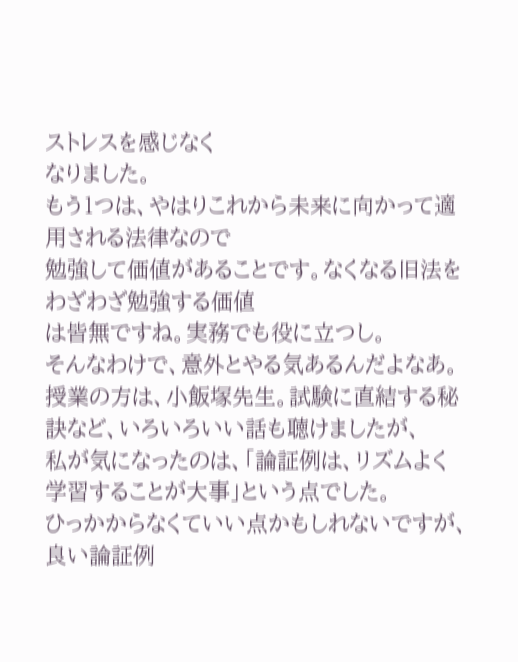ストレスを感じなく
なりました。
もう1つは、やはりこれから未来に向かって適用される法律なので
勉強して価値があることです。なくなる旧法をわざわざ勉強する価値
は皆無ですね。実務でも役に立つし。
そんなわけで、意外とやる気あるんだよなあ。
授業の方は、小飯塚先生。試験に直結する秘訣など、いろいろいい話も聴けましたが、
私が気になったのは、「論証例は、リズムよく
学習することが大事」という点でした。
ひっかからなくていい点かもしれないですが、良い論証例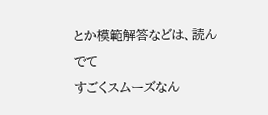とか模範解答などは、読んでて
すごくスムーズなん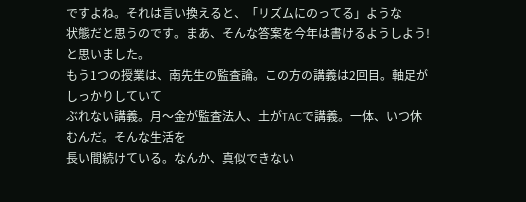ですよね。それは言い換えると、「リズムにのってる」ような
状態だと思うのです。まあ、そんな答案を今年は書けるようしよう!と思いました。
もう1つの授業は、南先生の監査論。この方の講義は2回目。軸足がしっかりしていて
ぶれない講義。月〜金が監査法人、土がTACで講義。一体、いつ休むんだ。そんな生活を
長い間続けている。なんか、真似できない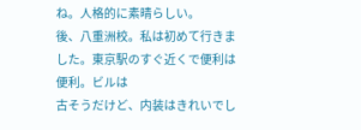ね。人格的に素晴らしい。
後、八重洲校。私は初めて行きました。東京駅のすぐ近くで便利は便利。ビルは
古そうだけど、内装はきれいでし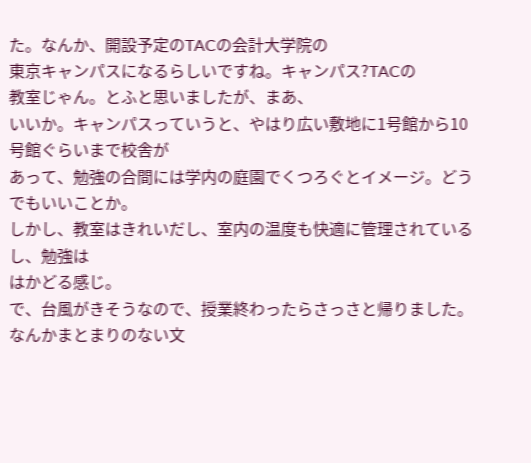た。なんか、開設予定のTACの会計大学院の
東京キャンパスになるらしいですね。キャンパス?TACの
教室じゃん。とふと思いましたが、まあ、
いいか。キャンパスっていうと、やはり広い敷地に1号館から10号館ぐらいまで校舎が
あって、勉強の合間には学内の庭園でくつろぐとイメージ。どうでもいいことか。
しかし、教室はきれいだし、室内の温度も快適に管理されているし、勉強は
はかどる感じ。
で、台風がきそうなので、授業終わったらさっさと帰りました。
なんかまとまりのない文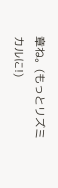章ね。(もっとリズミカルに!)